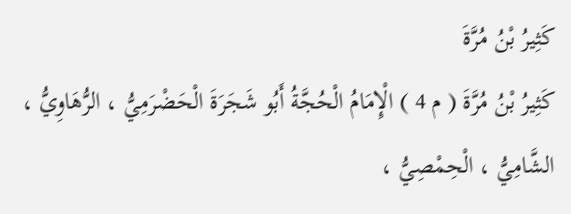كَثِيرُ بْنُ مُرَّةَ
كَثِيرُ بْنُ مُرَّةَ ( م 4 ) الْإِمَامُ الْحُجَّةُ أَبُو شَجَرَةَ الْحَضْرَمِيُّ ، الرُّهَاوِيُّ ، الشَّامِيُّ ، الْحِمْصِيُّ ،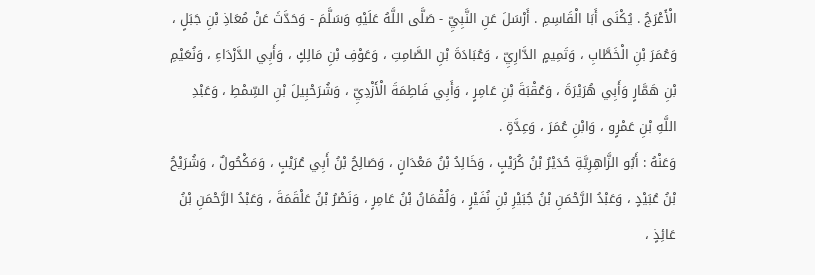الْأَعْرَجُ . يُكْنَى أَبَا الْقَاسِمِ . أَرْسَلَ عَنِ النَّبِيِّ - صَلَّى اللَّهُ عَلَيْهِ وَسَلَّمَ - وَحَدَّثَ عَنْ مُعَاذِ بْنِ جَبَلٍ ، وَعُمَرَ بْنِ الْخَطَّابِ ، وَتَمِيمٍ الدَّارِيِّ ، وَعُبَادَةَ بْنِ الصَّامِتِ ، وَعَوْفِ بْنِ مَالِكٍ ، وَأَبِي الدَّرْدَاءِ ، وَنُعَيْمِ بْنِ هَمَّارٍ وَأَبِي هُرَيْرَةَ ، وَعُقْبَةَ بْنِ عَامِرٍ ، وَأَبِي فَاطِمَةَ الْأَزْدِيِّ ، وَشُرَحْبِيلَ بْنِ السِّمْطِ ، وَعَبْدِ اللَّهِ بْنِ عَمْرٍو ، وَابْنِ عُمَرَ ، وَعِدَّةٍ .
وَعَنْهُ : أَبُو الزَّاهِرِيَّةِ حُدَيْرُ بْنُ كُرَيْبٍ ، وَخَالِدُ بْنُ مَعْدَانٍ ، وَصَالِحُ بْنُ أَبِي عُرَيْبٍ ، وَمَكْحُولٌ ، وَشُرَيْحُ بْنُ عُبَيْدٍ ، وَعَبْدُ الرَّحْمَنِ بْنُ جُبَيْرِ بْنِ نُفَيْرٍ ، وَلُقْمَانُ بْنُ عَامِرٍ ، وَنَصْرُ بْنُ عَلْقَمَةَ ، وَعَبْدُ الرَّحْمَنِ بْنُ عَائِذٍ ،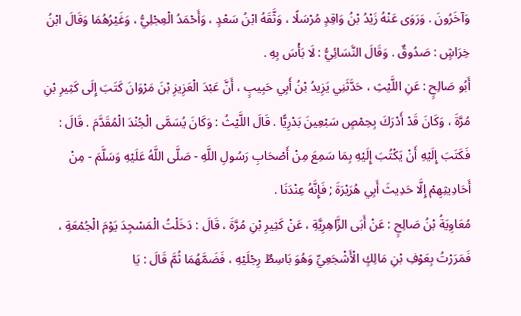وَآخَرُونَ . وَرَوَى عَنْهُ زَيْدُ بْنُ وَاقِدٍ مُرْسَلًا ، وَثَّقَهُ ابْنُ سَعْدٍ ، وَأَحْمَدُ الْعِجْلِيُّ ، وَغَيْرُهُمَا وَقَالَ ابْنُ خِرَاشٍ : صَدُوقٌ . وَقَالَ النَّسَائِيُّ : لَا بَأْسَ بِهِ .
أَبُو صَالِحٍ : عَنِ اللَّيْثِ ، حَدَّثَنِي يَزِيدُ بْنُ أَبِي حَبِيبٍ ، أَنَّ عَبْدَ الْعَزِيزِ بْنَ مَرْوَانَ كَتَبَ إِلَى كَثِيرِ بْنِ مُرَّةَ ، وَكَانَ قَدْ أَدْرَكَ بِحِمْصٍ سَبْعِينَ بَدْرِيًّا . قَالَ اللَّيْثُ : وَكَانَ يُسَمَّى الْجُنْدَ الْمُقَدَّمَ . قَالَ : فَكَتَبَ إِلَيْهِ أَنْ يَكْتُبَ إِلَيْهِ بِمَا سَمِعَ مِنْ أَصْحَابِ رَسُولِ اللَّهِ - صَلَّى اللَّهُ عَلَيْهِ وَسَلَّمَ - مِنْ أَحَادِيثِهِمْ إِلَّا حَدِيثَ أَبِي هُرَيْرَةَ ; فَإِنَّهُ عِنْدَنَا .
مُعَاوِيَةُ بْنُ صَالِحٍ : عَنْ أَبَى الزَّاهِرِيَّةِ ، عَنْ كَثِيرِ بْنِ مُرَّةَ ، قَالَ : دَخَلْتُ الْمَسْجِدَ يَوْمَ الْجُمْعَةِ ، فَمَرَرْتُ بِعَوْفِ بْنِ مَالِكٍ الْأَشْجَعِيِّ وَهُوَ بَاسِطٌ رِجْلَيْهِ ، فَضَمَّهُمَا ثُمَّ قَالَ : يَا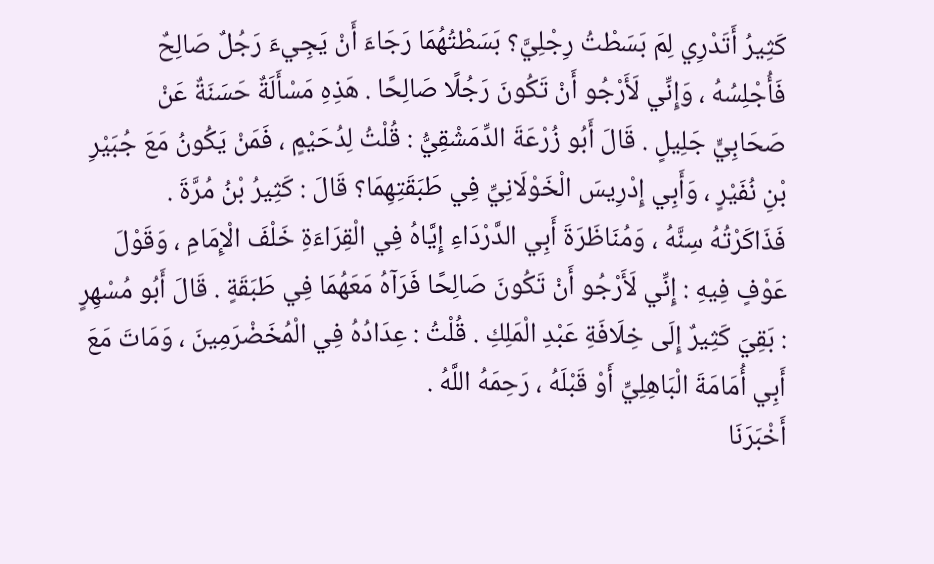كَثِيرُ أَتَدْرِي لِمَ بَسَطْتُ رِجْلِيَّ؟ بَسَطْتُهُمَا رَجَاءَ أَنْ يَجِيءَ رَجُلٌ صَالِحٌ فَأُجْلِسُهُ ، وَإِنِّي لَأَرْجُو أَنْ تَكُونَ رَجُلًا صَالِحًا . هَذِهِ مَسْأَلَةٌ حَسَنَةٌ عَنْ صَحَابِيٍّ جَلِيلٍ . قَالَ أَبُو زُرْعَةَ الدِّمَشْقِيُّ : قُلْتُ لِدُحَيْمٍ ، فَمَنْ يَكُونُ مَعَ جُبَيْرِ بْنِ نُفَيْرٍ ، وَأَبِي إِدْرِيسَ الْخَوْلَانِيِّ فِي طَبَقَتِهِمَا؟ قَالَ : كَثِيرُ بْنُ مُرَّةَ .
فَذَاكَرْتُهُ سِنَّهُ ، وَمُنَاظَرَةَ أَبِي الدَّرْدَاءِ إِيَّاهُ فِي الْقِرَاءَةِ خَلْفَ الْإِمَامِ ، وَقَوْلَ عَوْفٍ فِيهِ : إِنِّي لَأَرْجُو أَنْ تَكُونَ صَالِحًا فَرَآهُ مَعَهُمَا فِي طَبَقَةٍ . قَالَ أَبُو مُسْهِرٍ : بَقِيَ كَثِيرٌ إِلَى خِلَافَةِ عَبْدِ الْمَلِكِ . قُلْتُ : عِدَادُهُ فِي الْمُخَضْرَمِينَ ، وَمَاتَ مَعَ أَبِي أُمَامَةَ الْبَاهِلِيِّ أَوْ قَبْلَهُ ، رَحِمَهُ اللَّهُ .
أَخْبَرَنَا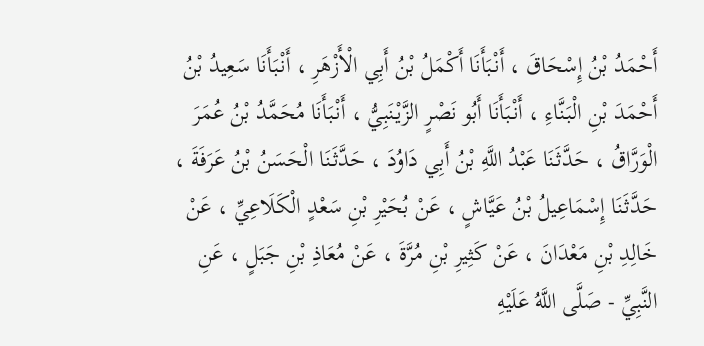أَحْمَدُ بْنُ إِسْحَاقَ ، أَنْبَأَنَا أَكْمَلُ بْنُ أَبِي الْأَزْهَرِ ، أَنْبَأَنَا سَعِيدُ بْنُ أَحْمَدَ بْنِ الْبَنَّاءِ ، أَنْبَأَنَا أَبُو نَصْرٍ الزَّيْنَبِيُّ ، أَنْبَأَنَا مُحَمَّدُ بْنُ عُمَرَ الْوَرَّاقُ ، حَدَّثَنَا عَبْدُ اللَّهِ بْنُ أَبِي دَاوُدَ ، حَدَّثَنَا الْحَسَنُ بْنُ عَرَفَةَ ، حَدَّثَنَا إِسْمَاعِيلُ بْنُ عَيَّاشٍ ، عَنْ بُحَيْرِ بْنِ سَعْدٍ الْكَلَاعِيِّ ، عَنْ خَالِدِ بْنِ مَعْدَانَ ، عَنْ كَثِيرِ بْنِ مُرَّةَ ، عَنْ مُعَاذِ بْنِ جَبَلٍ ، عَنِ النَّبِيِّ - صَلَّى اللَّهُ عَلَيْهِ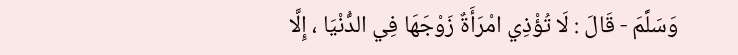وَسَلَّمَ - قَالَ : لَا تُؤْذِي امْرَأَةٌ زَوْجَهَا فِي الدُّنْيَا ، إِلَّا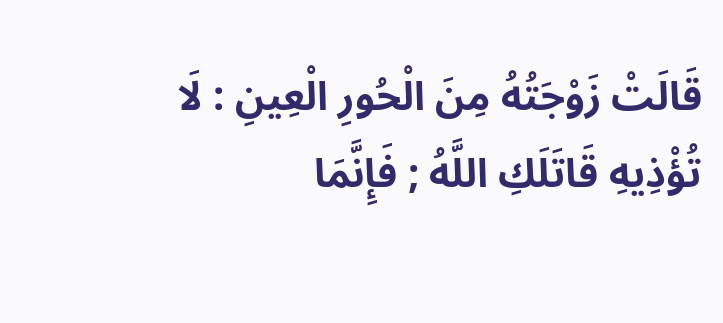قَالَتْ زَوْجَتُهُ مِنَ الْحُورِ الْعِينِ : لَا تُؤْذِيهِ قَاتَلَكِ اللَّهُ ; فَإِنَّمَا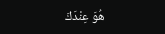هُوَ عِنْدَكَ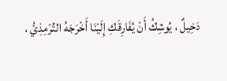دَخِيلٌ ، يُوشِكُ أَنْ يُفَارِقَكِ إِلَيْنَا أَخْرَجَهُ التِّرْمِذِيُّ ،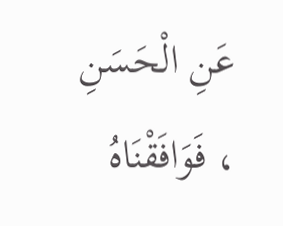عَنِ الْحَسَنِ ، فَوَافَقْنَاهُ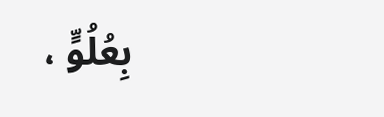بِعُلُوٍّ ،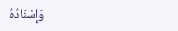وَإِسْنَادُهُ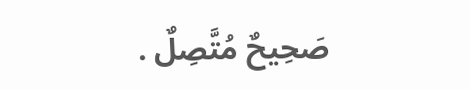صَحِيحٌ مُتَّصِلٌ .